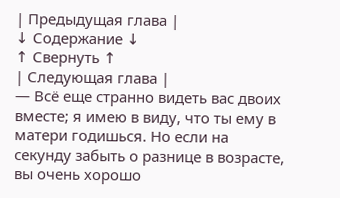| Предыдущая глава |
↓ Содержание ↓
↑ Свернуть ↑
| Следующая глава |
— Всё еще странно видеть вас двоих вместе; я имею в виду, что ты ему в матери годишься. Но если на секунду забыть о разнице в возрасте, вы очень хорошо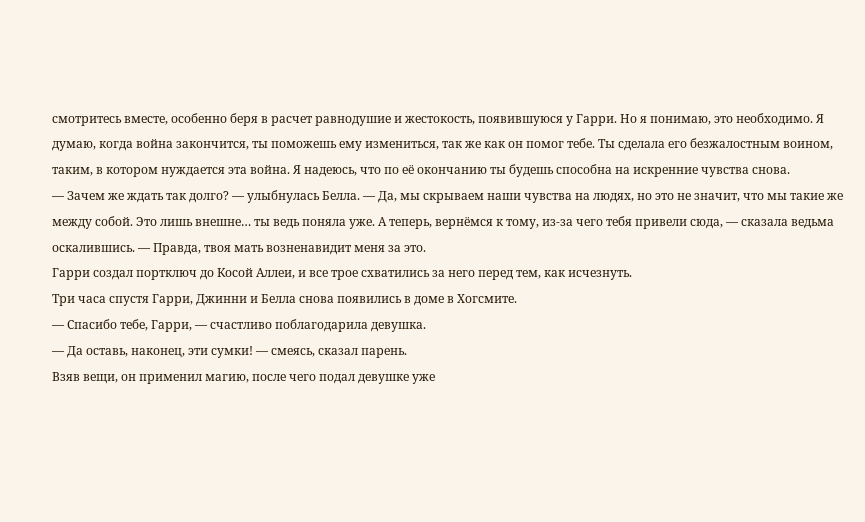смотритесь вместе, особенно беря в расчет равнодушие и жестокость, появившуюся у Гарри. Но я понимаю, это необходимо. Я думаю, когда война закончится, ты поможешь ему измениться, так же как он помог тебе. Ты сделала его безжалостным воином, таким, в котором нуждается эта война. Я надеюсь, что по её окончанию ты будешь способна на искренние чувства снова.
— Зачем же ждать так долго? — улыбнулась Белла. — Да, мы скрываем наши чувства на людях, но это не значит, что мы такие же между собой. Это лишь внешне… ты ведь поняла уже. А теперь, вернёмся к тому, из-за чего тебя привели сюда, — сказала ведьма оскалившись. — Правда, твоя мать возненавидит меня за это.
Гарри создал портключ до Косой Аллеи, и все трое схватились за него перед тем, как исчезнуть.
Три часа спустя Гарри, Джинни и Белла снова появились в доме в Хогсмите.
— Спасибо тебе, Гарри, — счастливо поблагодарила девушка.
— Да оставь, наконец, эти сумки! — смеясь, сказал парень.
Взяв вещи, он применил магию, после чего подал девушке уже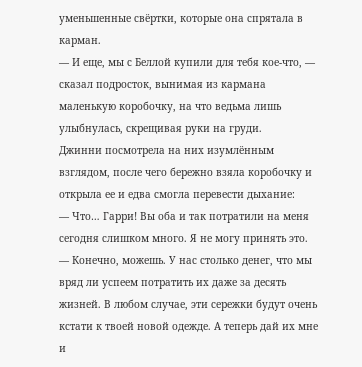уменьшенные свёртки, которые она спрятала в карман.
— И еще, мы с Беллой купили для тебя кое-что, — сказал подросток, вынимая из кармана маленькую коробочку, на что ведьма лишь улыбнулась, скрещивая руки на груди.
Джинни посмотрела на них изумлённым взглядом, после чего бережно взяла коробочку и открыла ее и едва смогла перевести дыхание:
— Что… Гарри! Вы оба и так потратили на меня сегодня слишком много. Я не могу принять это.
— Конечно, можешь. У нас столько денег, что мы вряд ли успеем потратить их даже за десять жизней. В любом случае, эти сережки будут очень кстати к твоей новой одежде. А теперь дай их мне и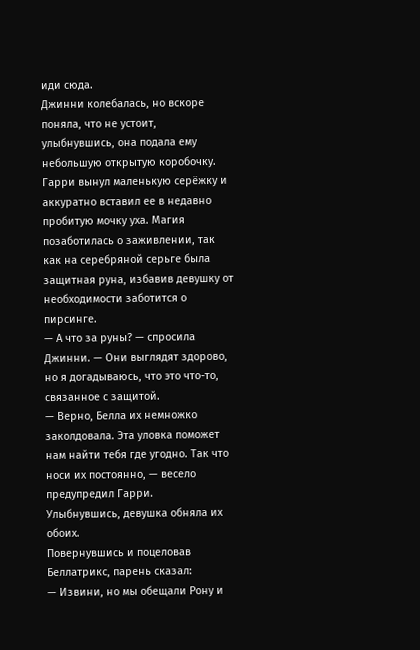иди сюда.
Джинни колебалась, но вскоре поняла, что не устоит, улыбнувшись, она подала ему небольшую открытую коробочку. Гарри вынул маленькую серёжку и аккуратно вставил ее в недавно пробитую мочку уха. Магия позаботилась о заживлении, так как на серебряной серьге была защитная руна, избавив девушку от необходимости заботится о пирсинге.
— А что за руны? — спросила Джинни. — Они выглядят здорово, но я догадываюсь, что это что-то, связанное с защитой.
— Верно, Белла их немножко заколдовала. Эта уловка поможет нам найти тебя где угодно. Так что носи их постоянно, — весело предупредил Гарри.
Улыбнувшись, девушка обняла их обоих.
Повернувшись и поцеловав Беллатрикс, парень сказал:
— Извини, но мы обещали Рону и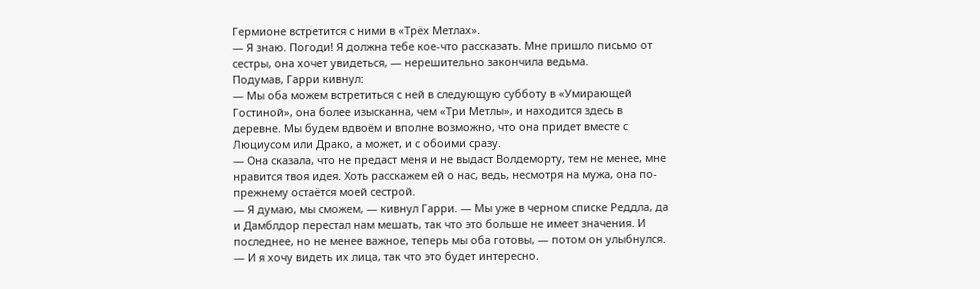Гермионе встретится с ними в «Трёх Метлах».
— Я знаю. Погоди! Я должна тебе кое-что рассказать. Мне пришло письмо от сестры, она хочет увидеться, — нерешительно закончила ведьма.
Подумав, Гарри кивнул:
— Мы оба можем встретиться с ней в следующую субботу в «Умирающей Гостиной», она более изысканна, чем «Три Метлы», и находится здесь в деревне. Мы будем вдвоём и вполне возможно, что она придет вместе с Люциусом или Драко, а может, и с обоими сразу.
— Она сказала, что не предаст меня и не выдаст Волдеморту, тем не менее, мне нравится твоя идея. Хоть расскажем ей о нас, ведь, несмотря на мужа, она по-прежнему остаётся моей сестрой.
— Я думаю, мы сможем, — кивнул Гарри. — Мы уже в черном списке Реддла, да и Дамблдор перестал нам мешать, так что это больше не имеет значения. И последнее, но не менее важное, теперь мы оба готовы, — потом он улыбнулся. — И я хочу видеть их лица, так что это будет интересно.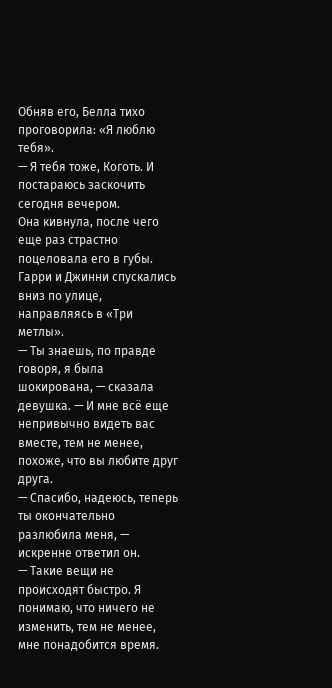Обняв его, Белла тихо проговорила: «Я люблю тебя».
— Я тебя тоже, Коготь. И постараюсь заскочить сегодня вечером.
Она кивнула, после чего еще раз страстно поцеловала его в губы.
Гарри и Джинни спускались вниз по улице, направляясь в «Три метлы».
— Ты знаешь, по правде говоря, я была шокирована, — сказала девушка. — И мне всё еще непривычно видеть вас вместе, тем не менее, похоже, что вы любите друг друга.
— Спасибо, надеюсь, теперь ты окончательно разлюбила меня, — искренне ответил он.
— Такие вещи не происходят быстро. Я понимаю, что ничего не изменить, тем не менее, мне понадобится время.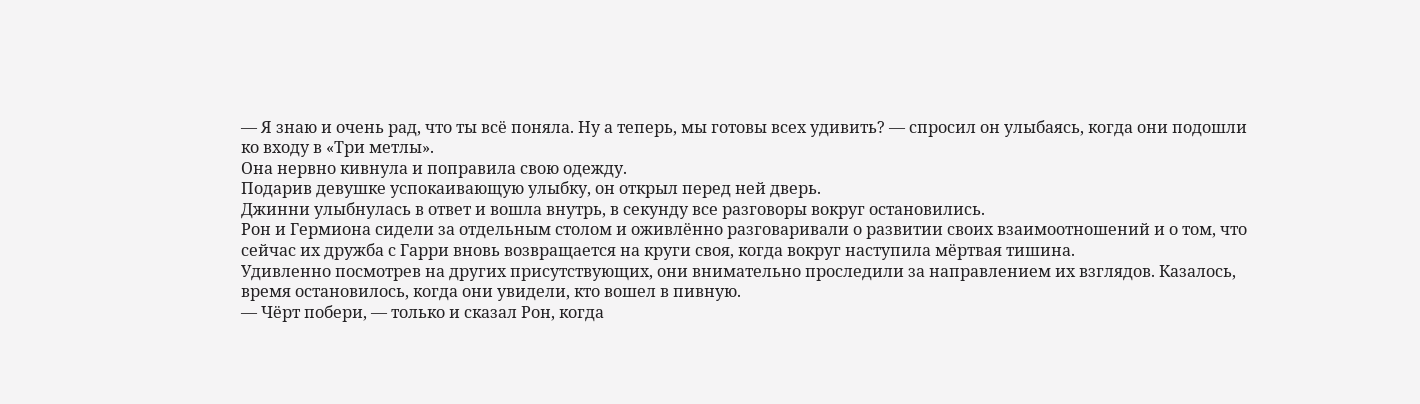— Я знаю и очень рад, что ты всё поняла. Ну а теперь, мы готовы всех удивить? — спросил он улыбаясь, когда они подошли ко входу в «Три метлы».
Она нервно кивнула и поправила свою одежду.
Подарив девушке успокаивающую улыбку, он открыл перед ней дверь.
Джинни улыбнулась в ответ и вошла внутрь, в секунду все разговоры вокруг остановились.
Рон и Гермиона сидели за отдельным столом и оживлённо разговаривали о развитии своих взаимоотношений и о том, что сейчас их дружба с Гарри вновь возвращается на круги своя, когда вокруг наступила мёртвая тишина.
Удивленно посмотрев на других присутствующих, они внимательно проследили за направлением их взглядов. Казалось, время остановилось, когда они увидели, кто вошел в пивную.
— Чёрт побери, — только и сказал Рон, когда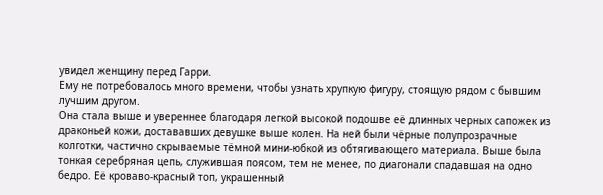увидел женщину перед Гарри.
Ему не потребовалось много времени, чтобы узнать хрупкую фигуру, стоящую рядом с бывшим лучшим другом.
Она стала выше и увереннее благодаря легкой высокой подошве её длинных черных сапожек из драконьей кожи, достававших девушке выше колен. На ней были чёрные полупрозрачные колготки, частично скрываемые тёмной мини-юбкой из обтягивающего материала. Выше была тонкая серебряная цепь, служившая поясом, тем не менее, по диагонали спадавшая на одно бедро. Её кроваво-красный топ, украшенный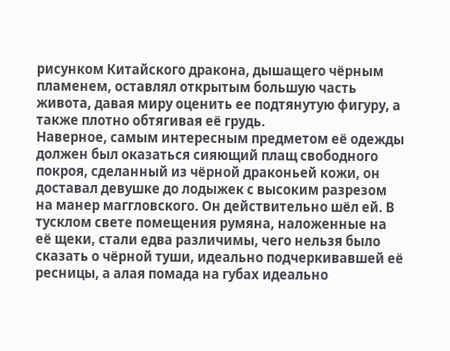рисунком Китайского дракона, дышащего чёрным пламенем, оставлял открытым большую часть живота, давая миру оценить ее подтянутую фигуру, а также плотно обтягивая её грудь.
Наверное, самым интересным предметом её одежды должен был оказаться сияющий плащ свободного покроя, сделанный из чёрной драконьей кожи, он доставал девушке до лодыжек с высоким разрезом на манер маггловского. Он действительно шёл ей. В тусклом свете помещения румяна, наложенные на её щеки, стали едва различимы, чего нельзя было сказать о чёрной туши, идеально подчеркивавшей её ресницы, а алая помада на губах идеально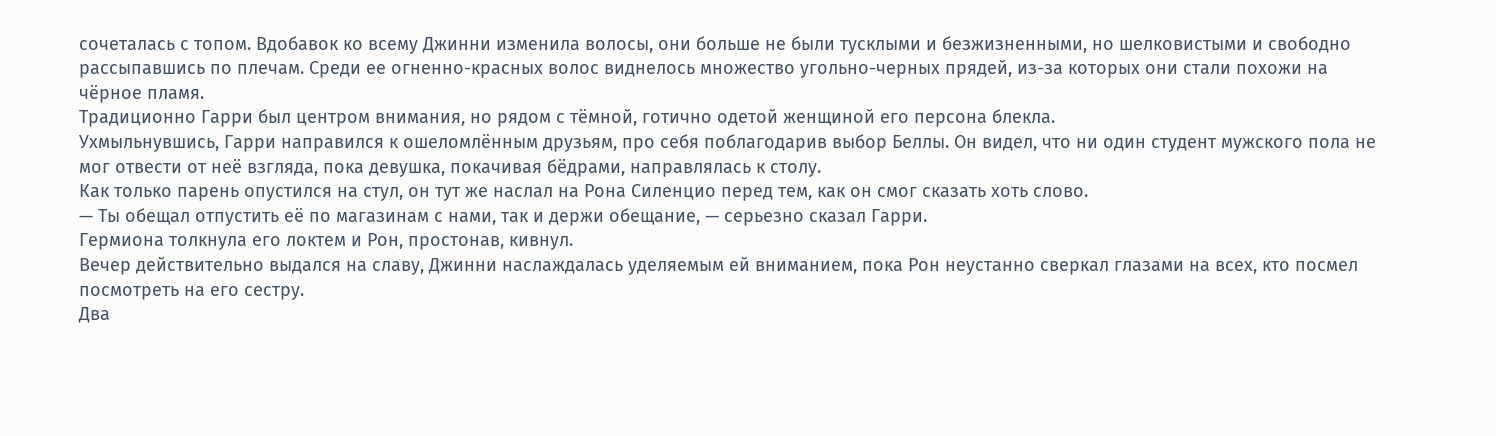сочеталась с топом. Вдобавок ко всему Джинни изменила волосы, они больше не были тусклыми и безжизненными, но шелковистыми и свободно рассыпавшись по плечам. Среди ее огненно-красных волос виднелось множество угольно-черных прядей, из-за которых они стали похожи на чёрное пламя.
Традиционно Гарри был центром внимания, но рядом с тёмной, готично одетой женщиной его персона блекла.
Ухмыльнувшись, Гарри направился к ошеломлённым друзьям, про себя поблагодарив выбор Беллы. Он видел, что ни один студент мужского пола не мог отвести от неё взгляда, пока девушка, покачивая бёдрами, направлялась к столу.
Как только парень опустился на стул, он тут же наслал на Рона Силенцио перед тем, как он смог сказать хоть слово.
— Ты обещал отпустить её по магазинам с нами, так и держи обещание, — серьезно сказал Гарри.
Гермиона толкнула его локтем и Рон, простонав, кивнул.
Вечер действительно выдался на славу, Джинни наслаждалась уделяемым ей вниманием, пока Рон неустанно сверкал глазами на всех, кто посмел посмотреть на его сестру.
Два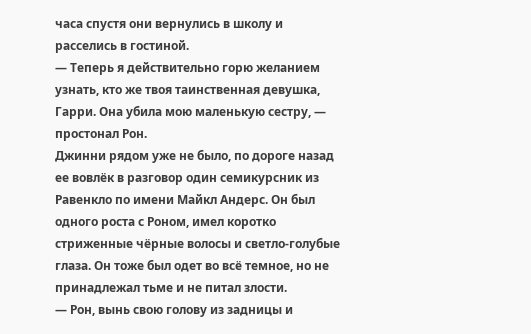часа спустя они вернулись в школу и расселись в гостиной.
— Теперь я действительно горю желанием узнать, кто же твоя таинственная девушка, Гарри. Она убила мою маленькую сестру, — простонал Рон.
Джинни рядом уже не было, по дороге назад ее вовлёк в разговор один семикурсник из Равенкло по имени Майкл Андерс. Он был одного роста с Роном, имел коротко стриженные чёрные волосы и светло-голубые глаза. Он тоже был одет во всё темное, но не принадлежал тьме и не питал злости.
— Рон, вынь свою голову из задницы и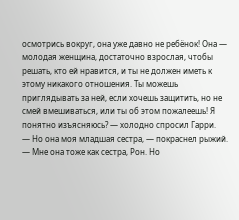осмотрись вокруг, она уже давно не ребёнок! Она — молодая женщина, достаточно взрослая, чтобы решать, кто ей нравится, и ты не должен иметь к этому никакого отношения. Ты можешь приглядывать за ней, если хочешь защитить, но не смей вмешиваться, или ты об этом пожалеешь! Я понятно изъясняюсь? — холодно спросил Гарри.
— Но она моя младшая сестра, — покраснел рыжий.
— Мне она тоже как сестра, Рон. Но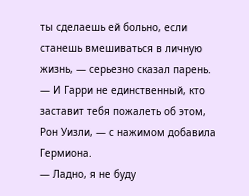ты сделаешь ей больно, если станешь вмешиваться в личную жизнь, — серьезно сказал парень.
— И Гарри не единственный, кто заставит тебя пожалеть об этом, Рон Уизли, — с нажимом добавила Гермиона.
— Ладно, я не буду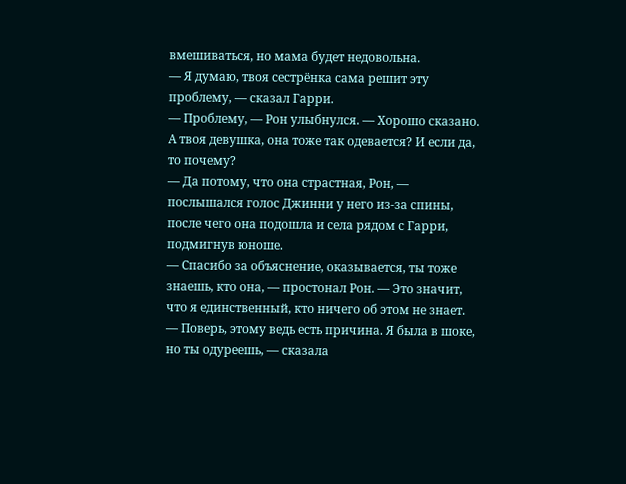вмешиваться, но мама будет недовольна.
— Я думаю, твоя сестрёнка сама решит эту проблему, — сказал Гарри.
— Проблему, — Рон улыбнулся. — Хорошо сказано. А твоя девушка, она тоже так одевается? И если да, то почему?
— Да потому, что она страстная, Рон, — послышался голос Джинни у него из-за спины, после чего она подошла и села рядом с Гарри, подмигнув юноше.
— Спасибо за объяснение, оказывается, ты тоже знаешь, кто она, — простонал Рон. — Это значит, что я единственный, кто ничего об этом не знает.
— Поверь, этому ведь есть причина. Я была в шоке, но ты одуреешь, — сказала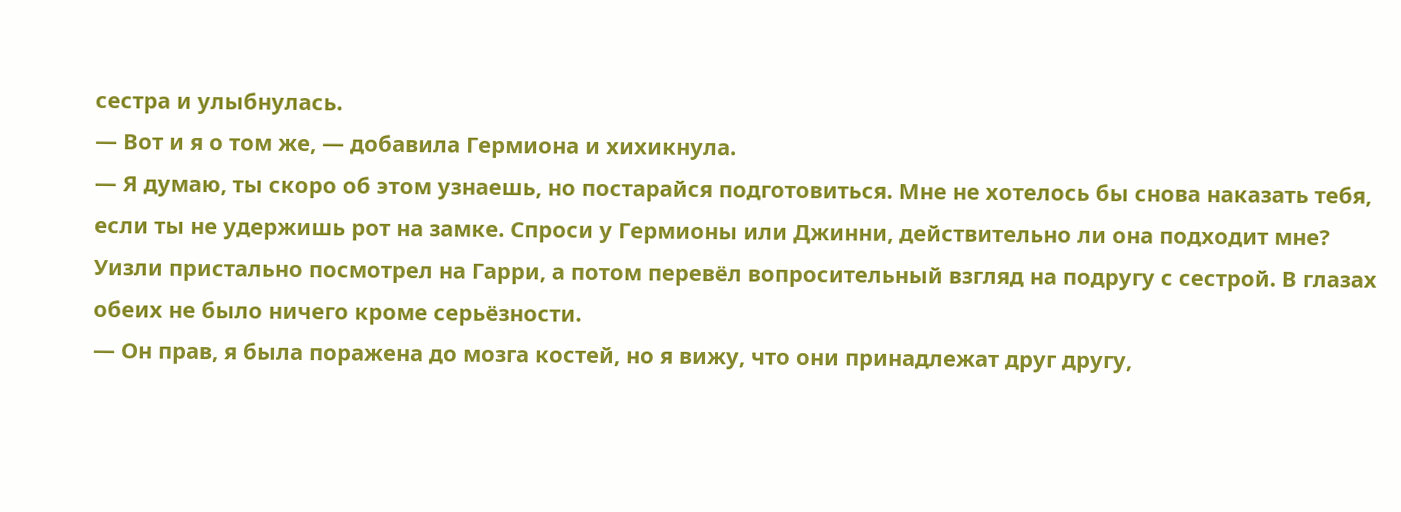сестра и улыбнулась.
— Вот и я о том же, — добавила Гермиона и хихикнула.
— Я думаю, ты скоро об этом узнаешь, но постарайся подготовиться. Мне не хотелось бы снова наказать тебя, если ты не удержишь рот на замке. Спроси у Гермионы или Джинни, действительно ли она подходит мне?
Уизли пристально посмотрел на Гарри, а потом перевёл вопросительный взгляд на подругу с сестрой. В глазах обеих не было ничего кроме серьёзности.
— Он прав, я была поражена до мозга костей, но я вижу, что они принадлежат друг другу,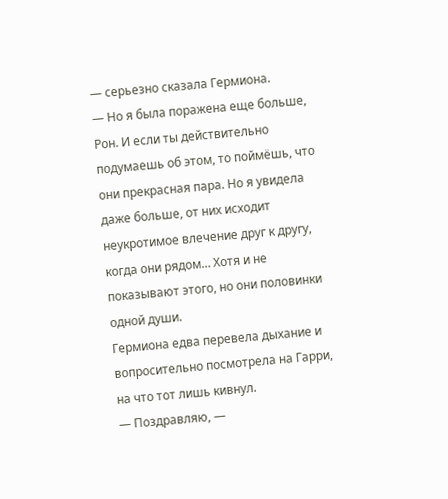— серьезно сказала Гермиона.
— Но я была поражена еще больше, Рон. И если ты действительно подумаешь об этом, то поймёшь, что они прекрасная пара. Но я увидела даже больше, от них исходит неукротимое влечение друг к другу, когда они рядом… Хотя и не показывают этого, но они половинки одной души.
Гермиона едва перевела дыхание и вопросительно посмотрела на Гарри, на что тот лишь кивнул.
— Поздравляю, —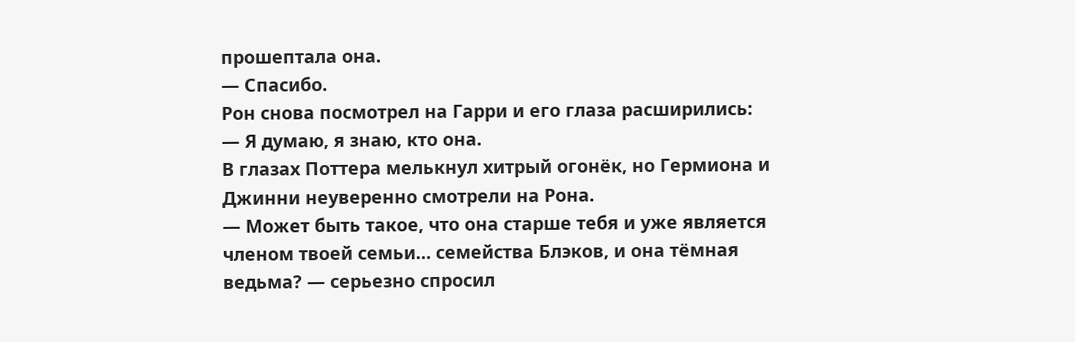прошептала она.
— Спасибо.
Рон снова посмотрел на Гарри и его глаза расширились:
— Я думаю, я знаю, кто она.
В глазах Поттера мелькнул хитрый огонёк, но Гермиона и Джинни неуверенно смотрели на Рона.
— Может быть такое, что она старше тебя и уже является членом твоей семьи… семейства Блэков, и она тёмная ведьма? — серьезно спросил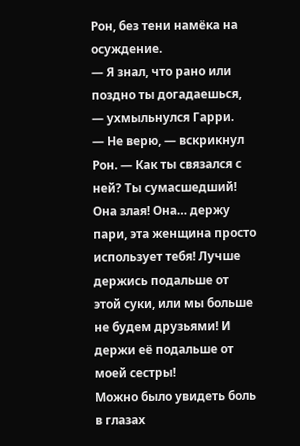Рон, без тени намёка на осуждение.
— Я знал, что рано или поздно ты догадаешься, — ухмыльнулся Гарри.
— Не верю, — вскрикнул Рон. — Как ты связался с ней? Ты сумасшедший! Она злая! Она… держу пари, эта женщина просто использует тебя! Лучше держись подальше от этой суки, или мы больше не будем друзьями! И держи её подальше от моей сестры!
Можно было увидеть боль в глазах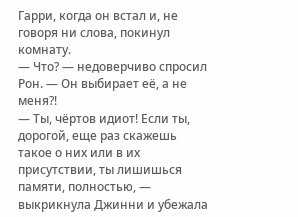Гарри, когда он встал и, не говоря ни слова, покинул комнату.
— Что? — недоверчиво спросил Рон. — Он выбирает её, а не меня?!
— Ты, чёртов идиот! Если ты, дорогой, еще раз скажешь такое о них или в их присутствии, ты лишишься памяти, полностью, — выкрикнула Джинни и убежала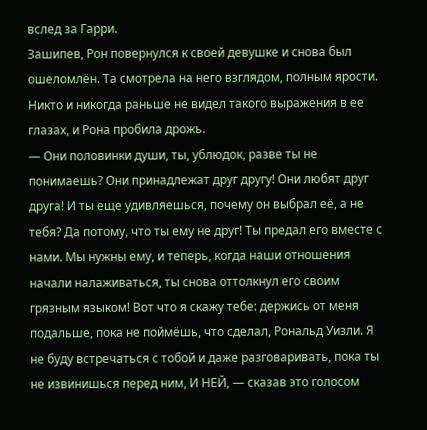вслед за Гарри.
Зашипев, Рон повернулся к своей девушке и снова был ошеломлён. Та смотрела на него взглядом, полным ярости. Никто и никогда раньше не видел такого выражения в ее глазах, и Рона пробила дрожь.
— Они половинки души, ты, ублюдок, разве ты не понимаешь? Они принадлежат друг другу! Они любят друг друга! И ты еще удивляешься, почему он выбрал её, а не тебя? Да потому, что ты ему не друг! Ты предал его вместе с нами. Мы нужны ему, и теперь, когда наши отношения начали налаживаться, ты снова оттолкнул его своим грязным языком! Вот что я скажу тебе: держись от меня подальше, пока не поймёшь, что сделал, Рональд Уизли. Я не буду встречаться с тобой и даже разговаривать, пока ты не извинишься перед ним, И НЕЙ, — сказав это голосом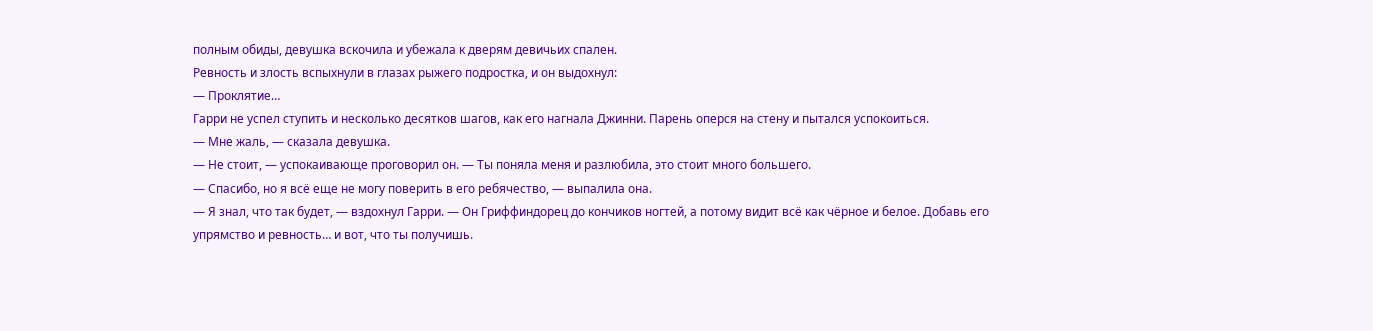полным обиды, девушка вскочила и убежала к дверям девичьих спален.
Ревность и злость вспыхнули в глазах рыжего подростка, и он выдохнул:
— Проклятие…
Гарри не успел ступить и несколько десятков шагов, как его нагнала Джинни. Парень оперся на стену и пытался успокоиться.
— Мне жаль, — сказала девушка.
— Не стоит, — успокаивающе проговорил он. — Ты поняла меня и разлюбила, это стоит много большего.
— Спасибо, но я всё еще не могу поверить в его ребячество, — выпалила она.
— Я знал, что так будет, — вздохнул Гарри. — Он Гриффиндорец до кончиков ногтей, а потому видит всё как чёрное и белое. Добавь его упрямство и ревность… и вот, что ты получишь.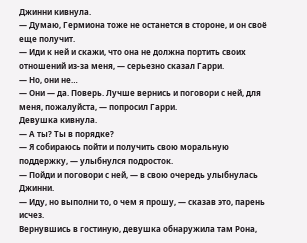Джинни кивнула.
— Думаю, Гермиона тоже не останется в стороне, и он своё еще получит.
— Иди к ней и скажи, что она не должна портить своих отношений из-за меня, — серьезно сказал Гарри.
— Но, они не…
— Они — да. Поверь. Лучше вернись и поговори с ней, для меня, пожалуйста, — попросил Гарри.
Девушка кивнула.
— А ты? Ты в порядке?
— Я собираюсь пойти и получить свою моральную поддержку, — улыбнулся подросток.
— Пойди и поговори с ней, — в свою очередь улыбнулась Джинни.
— Иду, но выполни то, о чем я прошу, — сказав это, парень исчез.
Вернувшись в гостиную, девушка обнаружила там Рона,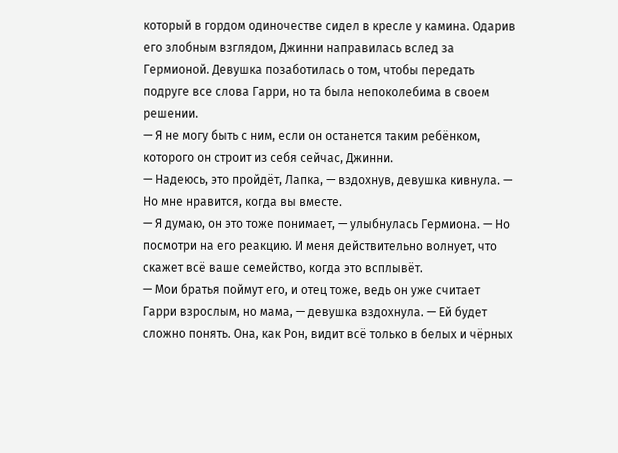который в гордом одиночестве сидел в кресле у камина. Одарив его злобным взглядом, Джинни направилась вслед за Гермионой. Девушка позаботилась о том, чтобы передать подруге все слова Гарри, но та была непоколебима в своем решении.
— Я не могу быть с ним, если он останется таким ребёнком, которого он строит из себя сейчас, Джинни.
— Надеюсь, это пройдёт, Лапка, — вздохнув, девушка кивнула. — Но мне нравится, когда вы вместе.
— Я думаю, он это тоже понимает, — улыбнулась Гермиона. — Но посмотри на его реакцию. И меня действительно волнует, что скажет всё ваше семейство, когда это всплывёт.
— Мои братья поймут его, и отец тоже, ведь он уже считает Гарри взрослым, но мама, — девушка вздохнула. — Ей будет сложно понять. Она, как Рон, видит всё только в белых и чёрных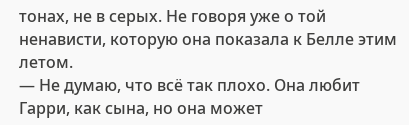тонах, не в серых. Не говоря уже о той ненависти, которую она показала к Белле этим летом.
— Не думаю, что всё так плохо. Она любит Гарри, как сына, но она может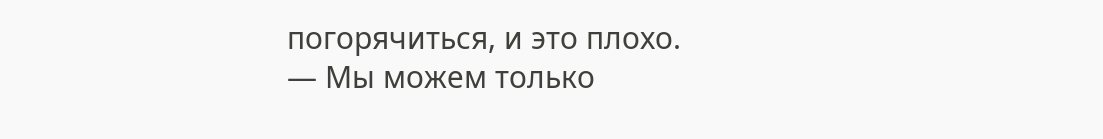погорячиться, и это плохо.
— Мы можем только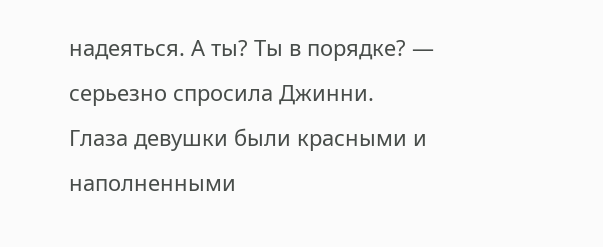надеяться. А ты? Ты в порядке? — серьезно спросила Джинни.
Глаза девушки были красными и наполненными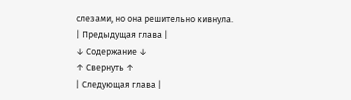слезами, но она решительно кивнула.
| Предыдущая глава |
↓ Содержание ↓
↑ Свернуть ↑
| Следующая глава |